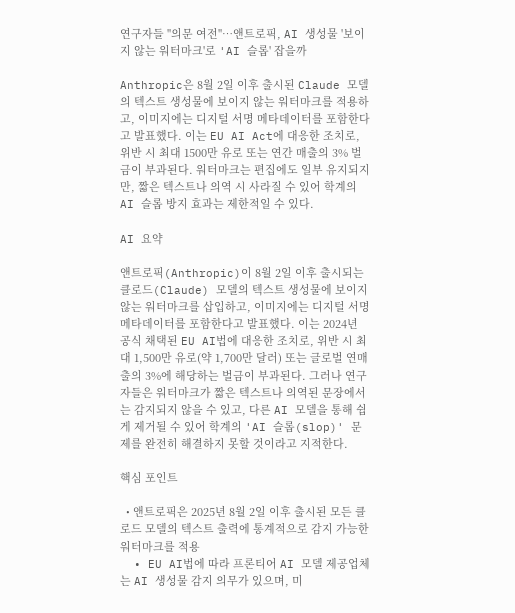연구자들 "의문 여전"…앤트로픽, AI 생성물 '보이지 않는 워터마크'로 'AI 슬롭' 잡을까

Anthropic은 8월 2일 이후 출시된 Claude 모델의 텍스트 생성물에 보이지 않는 워터마크를 적용하고, 이미지에는 디지털 서명 메타데이터를 포함한다고 발표했다. 이는 EU AI Act에 대응한 조치로, 위반 시 최대 1500만 유로 또는 연간 매출의 3% 벌금이 부과된다. 워터마크는 편집에도 일부 유지되지만, 짧은 텍스트나 의역 시 사라질 수 있어 학계의 AI 슬롭 방지 효과는 제한적일 수 있다.

AI 요약

앤트로픽(Anthropic)이 8월 2일 이후 출시되는 클로드(Claude) 모델의 텍스트 생성물에 보이지 않는 워터마크를 삽입하고, 이미지에는 디지털 서명 메타데이터를 포함한다고 발표했다. 이는 2024년 공식 채택된 EU AI법에 대응한 조치로, 위반 시 최대 1,500만 유로(약 1,700만 달러) 또는 글로벌 연매출의 3%에 해당하는 벌금이 부과된다. 그러나 연구자들은 워터마크가 짧은 텍스트나 의역된 문장에서는 감지되지 않을 수 있고, 다른 AI 모델을 통해 쉽게 제거될 수 있어 학계의 'AI 슬롭(slop)' 문제를 완전히 해결하지 못할 것이라고 지적한다.

핵심 포인트

  • 앤트로픽은 2025년 8월 2일 이후 출시된 모든 클로드 모델의 텍스트 출력에 통계적으로 감지 가능한 워터마크를 적용
  • EU AI법에 따라 프론티어 AI 모델 제공업체는 AI 생성물 감지 의무가 있으며, 미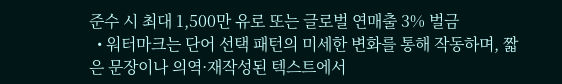준수 시 최대 1,500만 유로 또는 글로벌 연매출 3% 벌금
  • 워터마크는 단어 선택 패턴의 미세한 변화를 통해 작동하며, 짧은 문장이나 의역·재작성된 텍스트에서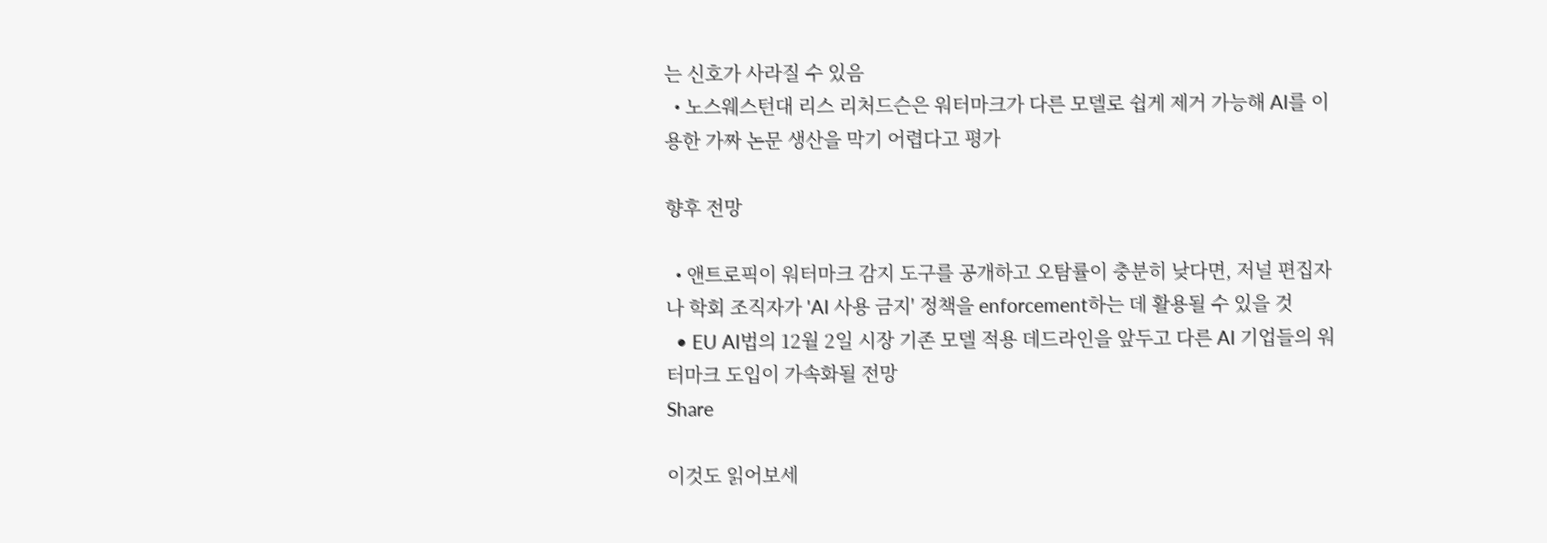는 신호가 사라질 수 있음
  • 노스웨스턴대 리스 리처드슨은 워터마크가 다른 모델로 쉽게 제거 가능해 AI를 이용한 가짜 논문 생산을 막기 어렵다고 평가

향후 전망

  • 앤트로픽이 워터마크 감지 도구를 공개하고 오탐률이 충분히 낮다면, 저널 편집자나 학회 조직자가 'AI 사용 금지' 정책을 enforcement하는 데 활용될 수 있을 것
  • EU AI법의 12월 2일 시장 기존 모델 적용 데드라인을 앞두고 다른 AI 기업들의 워터마크 도입이 가속화될 전망
Share

이것도 읽어보세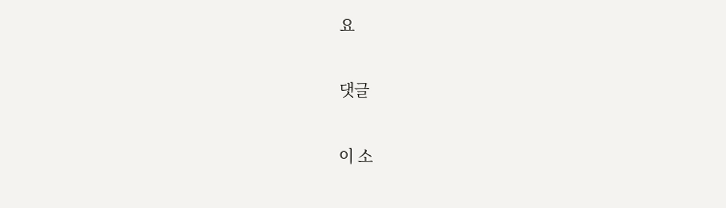요

댓글

이 소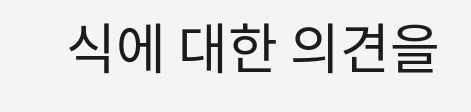식에 대한 의견을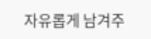자유롭게 남겨주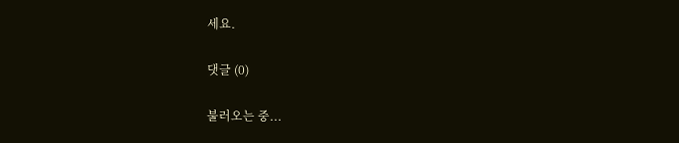세요.

댓글 (0)

불러오는 중...